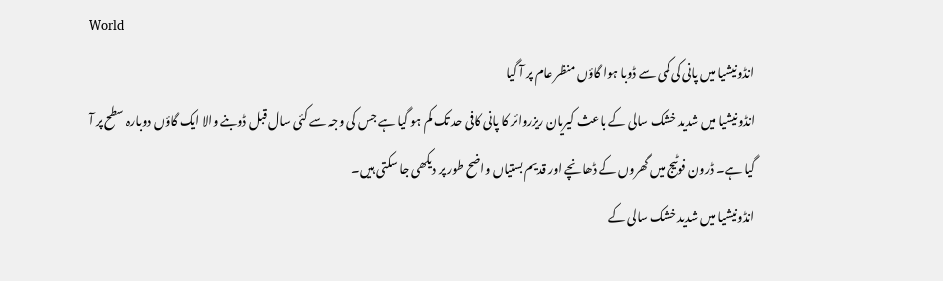World
انڈونیشیا میں پانی کی کمی سے ڈوبا ہوا گاؤں منظر عام پر آ گیا
انڈونیشیا میں شدید خشک سالی کے باعث کیریان ریزروائر کا پانی کافی حد تک کم ہو گیا ہے جس کی وجہ سے کئی سال قبل ڈوبنے والا ایک گاؤں دوبارہ سطح پر آ گیا ہے۔ ڈرون فوٹیج میں گھروں کے ڈھانچے اور قدیم بستیاں واضح طور پر دیکھی جا سکتی ہیں۔
انڈونیشیا میں شدید خشک سالی کے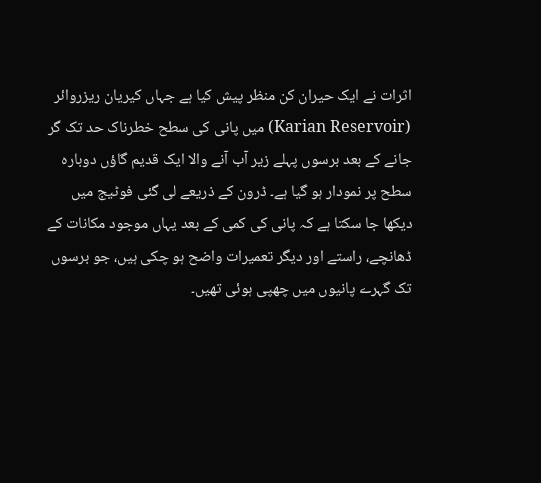اثرات نے ایک حیران کن منظر پیش کیا ہے جہاں کیریان ریزروائر (Karian Reservoir) میں پانی کی سطح خطرناک حد تک گر جانے کے بعد برسوں پہلے زیر آب آنے والا ایک قدیم گاؤں دوبارہ سطح پر نمودار ہو گیا ہے۔ ڈرون کے ذریعے لی گئی فوٹیج میں دیکھا جا سکتا ہے کہ پانی کی کمی کے بعد یہاں موجود مکانات کے ڈھانچے، راستے اور دیگر تعمیرات واضح ہو چکی ہیں، جو برسوں تک گہرے پانیوں میں چھپی ہوئی تھیں۔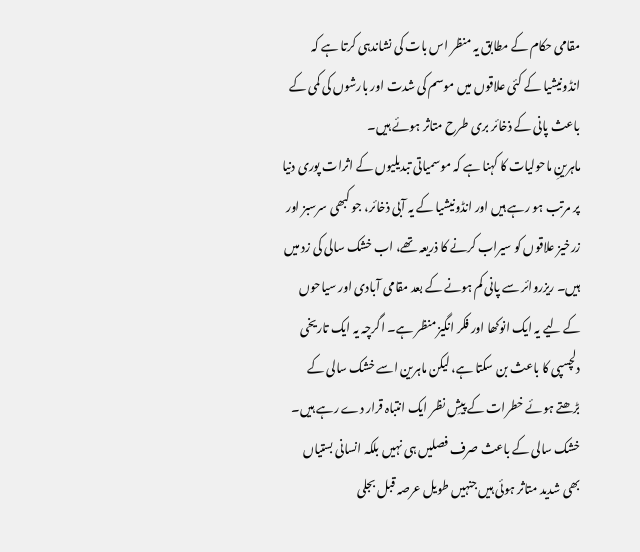مقامی حکام کے مطابق یہ منظر اس بات کی نشاندہی کرتا ہے کہ انڈونیشیا کے کئی علاقوں میں موسم کی شدت اور بارشوں کی کمی کے باعث پانی کے ذخائر بری طرح متاثر ہوئے ہیں۔
ماہرینِ ماحولیات کا کہنا ہے کہ موسمیاتی تبدیلیوں کے اثرات پوری دنیا پر مرتب ہو رہے ہیں اور انڈونیشیا کے یہ آبی ذخائر، جو کبھی سرسبز اور زرخیز علاقوں کو سیراب کرنے کا ذریعہ تھے، اب خشک سالی کی زد میں ہیں۔ ریزروائر سے پانی کم ہونے کے بعد مقامی آبادی اور سیاحوں کے لیے یہ ایک انوکھا اور فکر انگیز منظر ہے۔ اگرچہ یہ ایک تاریخی دلچسپی کا باعث بن سکتا ہے، لیکن ماہرین اسے خشک سالی کے بڑھتے ہوئے خطرات کے پیشِ نظر ایک انتباہ قرار دے رہے ہیں۔ خشک سالی کے باعث صرف فصلیں ہی نہیں بلکہ انسانی بستیاں بھی شدید متاثر ہوئی ہیں جنہیں طویل عرصہ قبل بجلی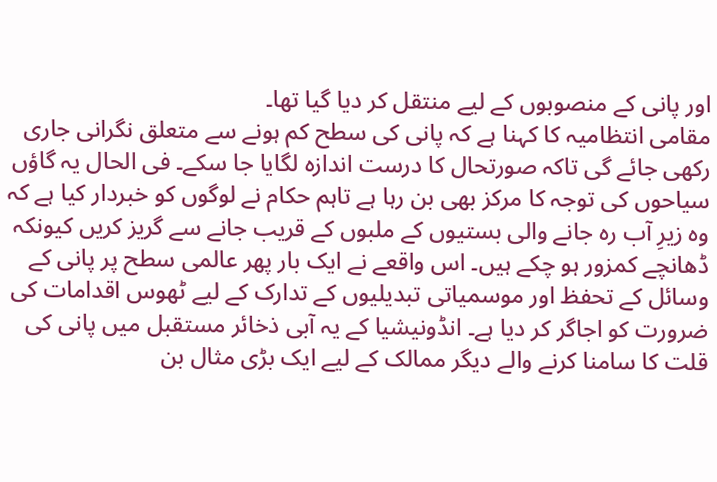اور پانی کے منصوبوں کے لیے منتقل کر دیا گیا تھا۔
مقامی انتظامیہ کا کہنا ہے کہ پانی کی سطح کم ہونے سے متعلق نگرانی جاری رکھی جائے گی تاکہ صورتحال کا درست اندازہ لگایا جا سکے۔ فی الحال یہ گاؤں سیاحوں کی توجہ کا مرکز بھی بن رہا ہے تاہم حکام نے لوگوں کو خبردار کیا ہے کہ وہ زیرِ آب رہ جانے والی بستیوں کے ملبوں کے قریب جانے سے گریز کریں کیونکہ ڈھانچے کمزور ہو چکے ہیں۔ اس واقعے نے ایک بار پھر عالمی سطح پر پانی کے وسائل کے تحفظ اور موسمیاتی تبدیلیوں کے تدارک کے لیے ٹھوس اقدامات کی ضرورت کو اجاگر کر دیا ہے۔ انڈونیشیا کے یہ آبی ذخائر مستقبل میں پانی کی قلت کا سامنا کرنے والے دیگر ممالک کے لیے ایک بڑی مثال بن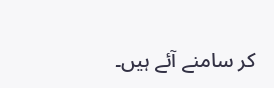کر سامنے آئے ہیں۔